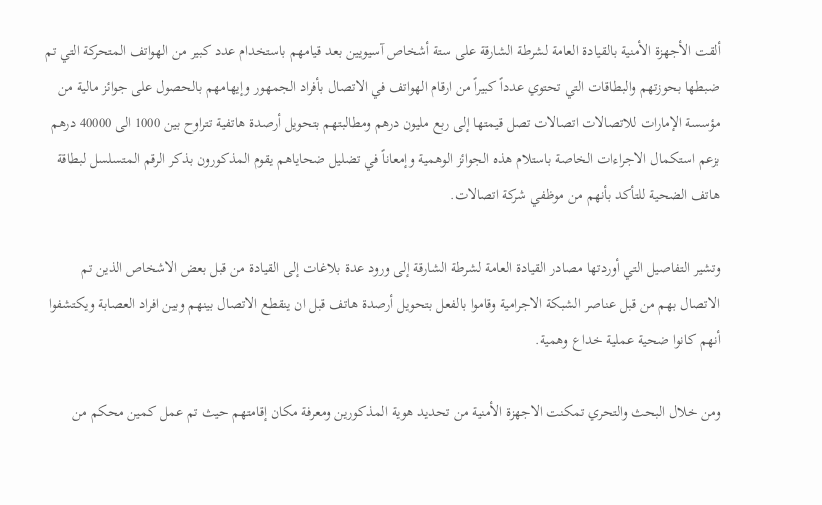ألقت الأجهزة الأمنية بالقيادة العامة لشرطة الشارقة على ستة أشخاص آسيويين بعد قيامهم باستخدام عدد كبير من الهواتف المتحركة التي تم ضبطها بحوزتهم والبطاقات التي تحتوي عدداً كبيراً من ارقام الهواتف في الاتصال بأفراد الجمهور وإيهامهم بالحصول على جوائز مالية من مؤسسة الإمارات للاتصالات اتصالات تصل قيمتها إلى ربع مليون درهم ومطالبتهم بتحويل أرصدة هاتفية تتراوح بين 1000 الى 40000 درهم بزعم استكمال الاجراءات الخاصة باستلام هذه الجوائز الوهمية وإمعاناً في تضليل ضحاياهم يقوم المذكورون بذكر الرقم المتسلسل لبطاقة هاتف الضحية للتأكد بأنهم من موظفي شركة اتصالات.

وتشير التفاصيل التي أوردتها مصادر القيادة العامة لشرطة الشارقة إلى ورود عدة بلاغات إلى القيادة من قبل بعض الاشخاص الذين تم الاتصال بهم من قبل عناصر الشبكة الاجرامية وقاموا بالفعل بتحويل أرصدة هاتف قبل ان ينقطع الاتصال بينهم وبين افراد العصابة ويكتشفوا أنهم كانوا ضحية عملية خداع وهمية.

ومن خلال البحث والتحري تمكنت الاجهزة الأمنية من تحديد هوية المذكورين ومعرفة مكان إقامتهم حيث تم عمل كمين محكم من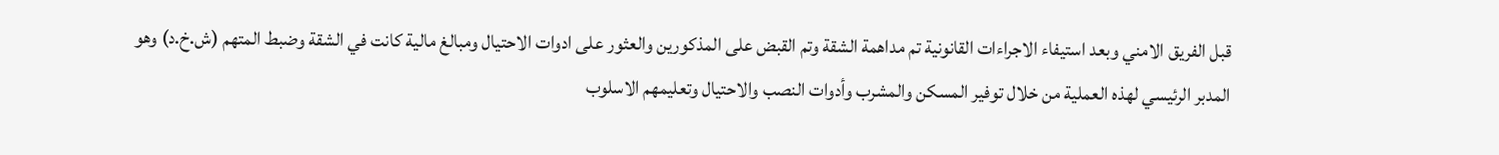قبل الفريق الامني وبعد استيفاء الاجراءات القانونية تم مداهمة الشقة وتم القبض على المذكورين والعثور على ادوات الاحتيال ومبالغ مالية كانت في الشقة وضبط المتهم (ش.خ.د) وهو المدبر الرئيسي لهذه العملية من خلال توفير المسكن والمشرب وأدوات النصب والاحتيال وتعليمهم الاسلوب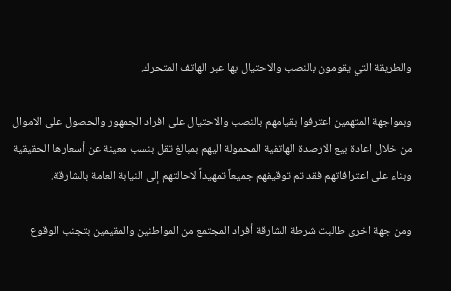والطريقة التي يقومون بالنصب والاحتيال بها عبر الهاتف المتحرك.

وبمواجهة المتهمين اعترفوا بقيامهم بالنصب والاحتيال على افراد الجمهور والحصول على الاموال من خلال اعادة بيع الارصدة الهاتفية المحمولة اليهم بمبالغ تقل بنسب معينة عن أسعارها الحقيقية وبناء على اعترافاتهم فقد تم توقيفهم جميعاً تمهيداً لاحالتهم إلى النيابة العامة بالشارقة.

ومن جهة اخرى طالبت شرطة الشارقة أفراد المجتمع من المواطنين والمقيمين بتجنب الوقوع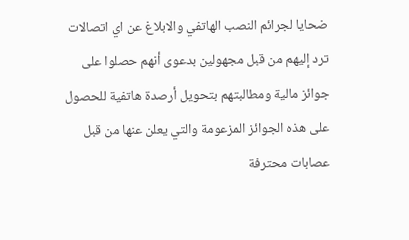ضحايا لجرائم النصب الهاتفي والابلاغ عن اي اتصالات ترد إليهم من قبل مجهولين بدعوى أنهم حصلوا على جوائز مالية ومطالبتهم بتحويل أرصدة هاتفية للحصول على هذه الجوائز المزعومة والتي يعلن عنها من قبل عصابات محترفة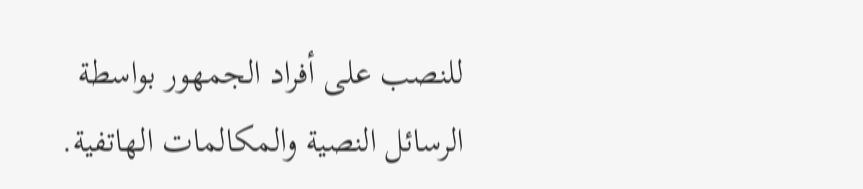للنصب على أفراد الجمهور بواسطة الرسائل النصية والمكالمات الهاتفية.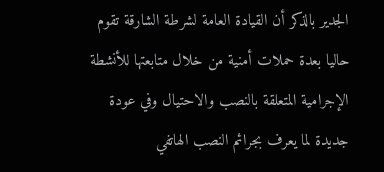الجدير بالذكر أن القيادة العامة لشرطة الشارقة تقوم حاليا بعدة حملات أمنية من خلال متابعتها للأنشطة الإجرامية المتعلقة بالنصب والاحتيال وفي عودة جديدة لما يعرف بجرائم النصب الهاتفي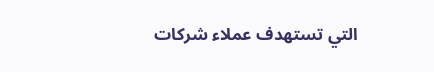التي تستهدف عملاء شركات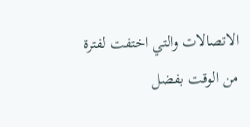الاتصالات والتي اختفت لفترة من الوقت بفضل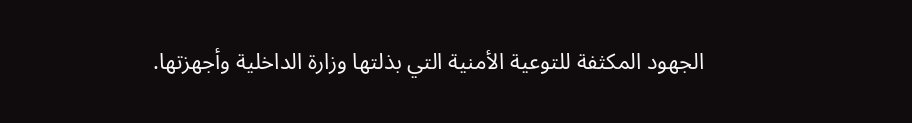الجهود المكثفة للتوعية الأمنية التي بذلتها وزارة الداخلية وأجهزتها.